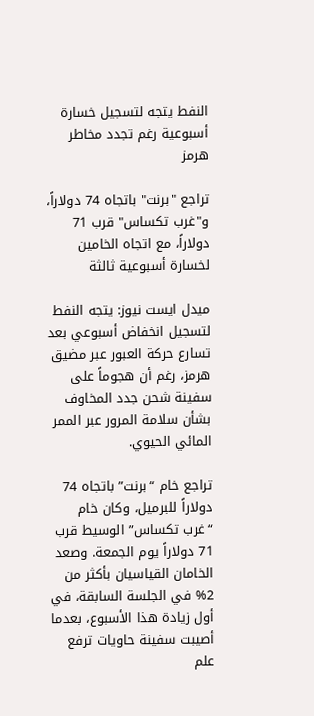النفط يتجه لتسجيل خسارة أسبوعية رغم تجدد مخاطر هرمز

تراجع "برنت" باتجاه 74 دولاراً، و"غرب تكساس" قرب 71 دولاراً، مع اتجاه الخامين لخسارة أسبوعية ثالثة

ميدل ايست نيوز: يتجه النفط لتسجيل انخفاض أسبوعي بعد تسارع حركة العبور عبر مضيق هرمز، رغم أن هجوماً على سفينة شحن جدد المخاوف بشأن سلامة المرور عبر الممر المائي الحيوي.

تراجع خام “برنت” باتجاه 74 دولاراً للبرميل، وكان خام “غرب تكساس” الوسيط قرب 71 دولاراً يوم الجمعة. وصعد الخامان القياسيان بأكثر من 2% في الجلسة السابقة، في أول زيادة هذا الأسبوع، بعدما أصيبت سفينة حاويات ترفع علم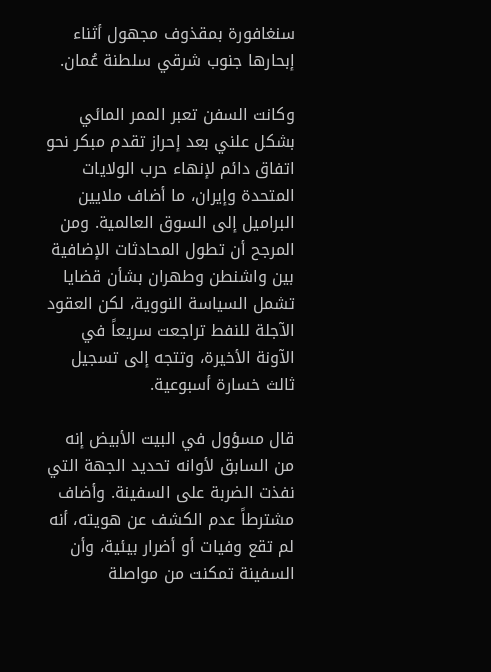سنغافورة بمقذوف مجهول أثناء إبحارها جنوب شرقي سلطنة عُمان.

وكانت السفن تعبر الممر المائي بشكل علني بعد إحراز تقدم مبكر نحو اتفاق دائم لإنهاء حرب الولايات المتحدة وإيران، ما أضاف ملايين البراميل إلى السوق العالمية. ومن المرجح أن تطول المحادثات الإضافية بين واشنطن وطهران بشأن قضايا تشمل السياسة النووية، لكن العقود الآجلة للنفط تراجعت سريعاً في الآونة الأخيرة، وتتجه إلى تسجيل ثالث خسارة أسبوعية.

قال مسؤول في البيت الأبيض إنه من السابق لأوانه تحديد الجهة التي نفذت الضربة على السفينة. وأضاف مشترطاً عدم الكشف عن هويته، أنه لم تقع وفيات أو أضرار بيئية، وأن السفينة تمكنت من مواصلة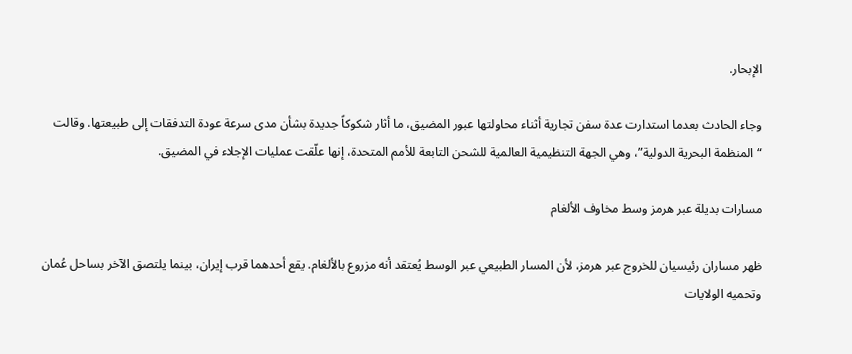الإبحار.

وجاء الحادث بعدما استدارت عدة سفن تجارية أثناء محاولتها عبور المضيق، ما أثار شكوكاً جديدة بشأن مدى سرعة عودة التدفقات إلى طبيعتها. وقالت “المنظمة البحرية الدولية”، وهي الجهة التنظيمية العالمية للشحن التابعة للأمم المتحدة، إنها علّقت عمليات الإجلاء في المضيق.

مسارات بديلة عبر هرمز وسط مخاوف الألغام

ظهر مساران رئيسيان للخروج عبر هرمز، لأن المسار الطبيعي عبر الوسط يُعتقد أنه مزروع بالألغام. يقع أحدهما قرب إيران، بينما يلتصق الآخر بساحل عُمان وتحميه الولايات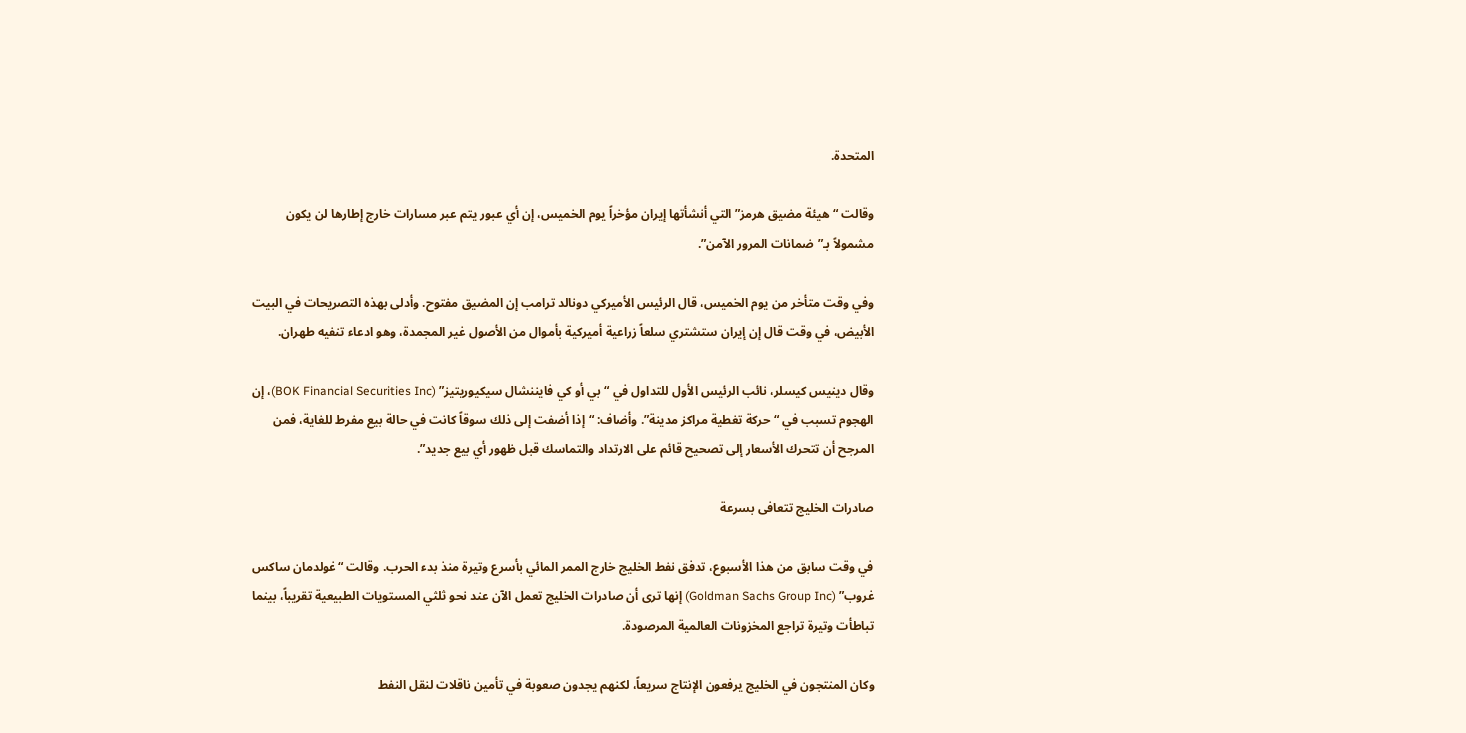المتحدة.

وقالت “هيئة مضيق هرمز” التي أنشأتها إيران مؤخراً يوم الخميس، إن أي عبور يتم عبر مسارات خارج إطارها لن يكون مشمولاً بـ”ضمانات المرور الآمن”.

وفي وقت متأخر من يوم الخميس، قال الرئيس الأميركي دونالد ترامب إن المضيق مفتوح. وأدلى بهذه التصريحات في البيت الأبيض، في وقت قال إن إيران ستشتري سلعاً زراعية أميركية بأموال من الأصول غير المجمدة، وهو ادعاء تنفيه طهران.

وقال دينيس كيسلر، نائب الرئيس الأول للتداول في “بي أو كي فايننشال سيكيوريتيز” (BOK Financial Securities Inc)، إن الهجوم تسبب في “حركة تغطية مراكز مدينة”. وأضاف: “إذا أضفت إلى ذلك سوقاً كانت في حالة بيع مفرط للغاية، فمن المرجح أن تتحرك الأسعار إلى تصحيح قائم على الارتداد والتماسك قبل ظهور أي بيع جديد”.

صادرات الخليج تتعافى بسرعة

في وقت سابق من هذا الأسبوع، تدفق نفط الخليج خارج الممر المائي بأسرع وتيرة منذ بدء الحرب. وقالت “غولدمان ساكس غروب” (Goldman Sachs Group Inc) إنها ترى أن صادرات الخليج تعمل الآن عند نحو ثلثي المستويات الطبيعية تقريباً، بينما تباطأت وتيرة تراجع المخزونات العالمية المرصودة.

وكان المنتجون في الخليج يرفعون الإنتاج سريعاً، لكنهم يجدون صعوبة في تأمين ناقلات لنقل النفط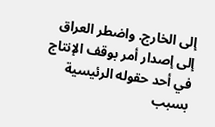إلى الخارج. واضطر العراق إلى إصدار أمر بوقف الإنتاج في أحد حقوله الرئيسية بسبب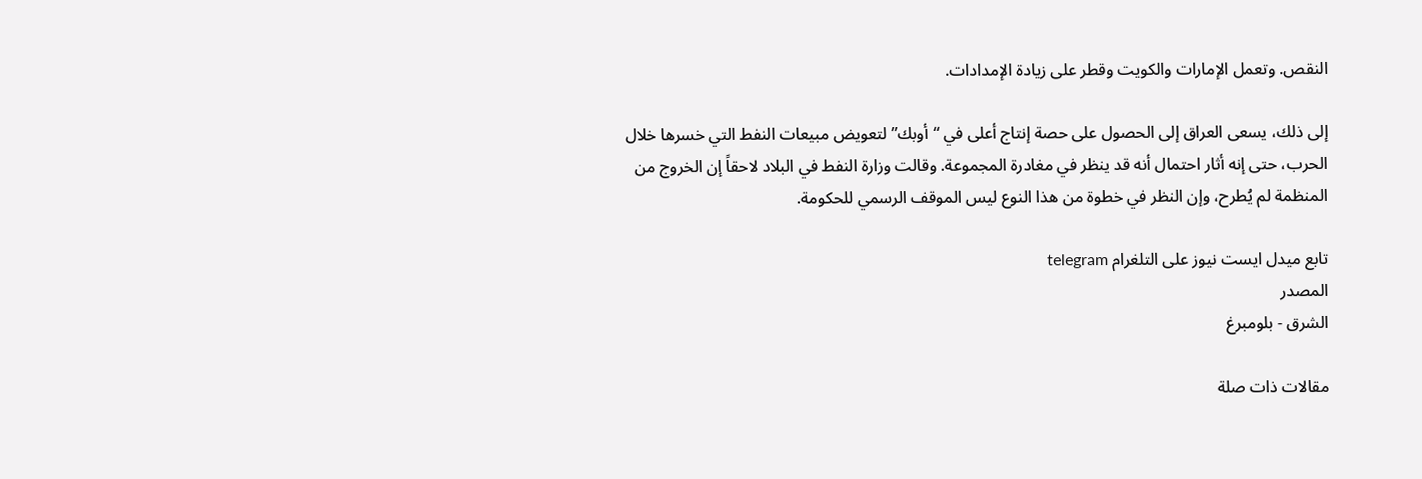النقص. وتعمل الإمارات والكويت وقطر على زيادة الإمدادات.

إلى ذلك، يسعى العراق إلى الحصول على حصة إنتاج أعلى في “أوبك” لتعويض مبيعات النفط التي خسرها خلال الحرب، حتى إنه أثار احتمال أنه قد ينظر في مغادرة المجموعة. وقالت وزارة النفط في البلاد لاحقاً إن الخروج من المنظمة لم يُطرح، وإن النظر في خطوة من هذا النوع ليس الموقف الرسمي للحكومة.

تابع ميدل ايست نيوز على التلغرام telegram
المصدر
الشرق - بلومبرغ

مقالات ذات صلة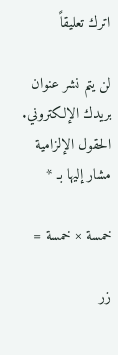اترك تعليقاً

لن يتم نشر عنوان بريدك الإلكتروني. الحقول الإلزامية مشار إليها بـ *

خمسة × خمسة =

زر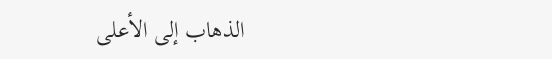الذهاب إلى الأعلى